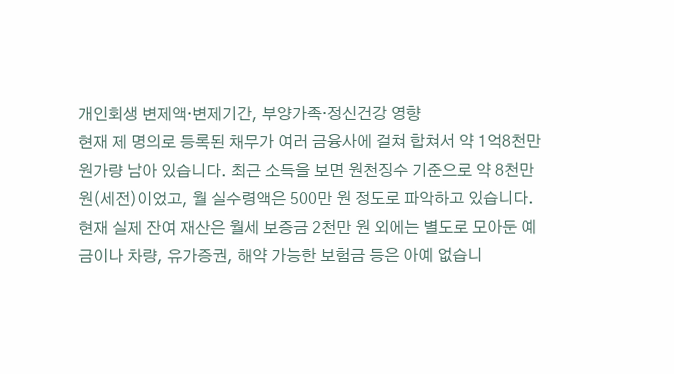개인회생 변제액·변제기간, 부양가족·정신건강 영향
현재 제 명의로 등록된 채무가 여러 금융사에 걸쳐 합쳐서 약 1억8천만 원가량 남아 있습니다. 최근 소득을 보면 원천징수 기준으로 약 8천만 원(세전)이었고, 월 실수령액은 500만 원 정도로 파악하고 있습니다. 현재 실제 잔여 재산은 월세 보증금 2천만 원 외에는 별도로 모아둔 예금이나 차량, 유가증권, 해약 가능한 보험금 등은 아예 없습니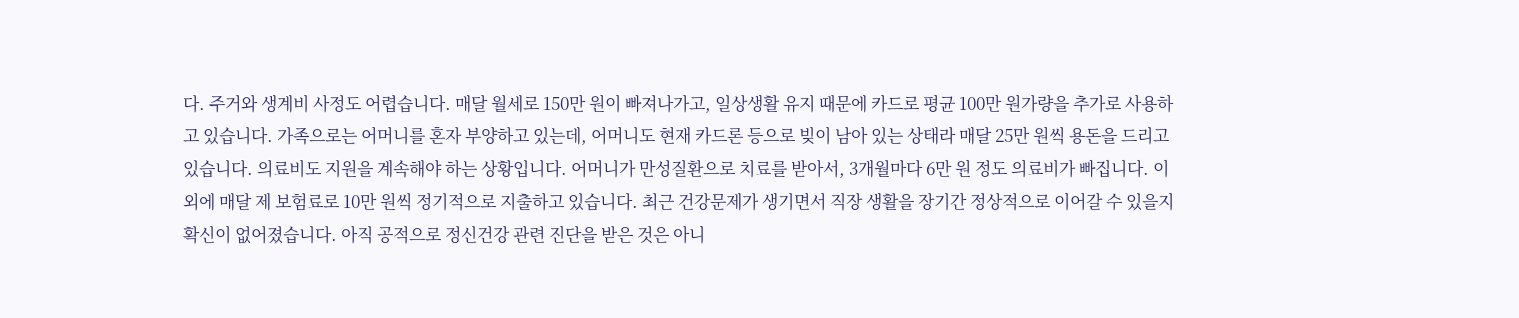다. 주거와 생계비 사정도 어렵습니다. 매달 월세로 150만 원이 빠져나가고, 일상생활 유지 때문에 카드로 평균 100만 원가량을 추가로 사용하고 있습니다. 가족으로는 어머니를 혼자 부양하고 있는데, 어머니도 현재 카드론 등으로 빚이 남아 있는 상태라 매달 25만 원씩 용돈을 드리고 있습니다. 의료비도 지원을 계속해야 하는 상황입니다. 어머니가 만성질환으로 치료를 받아서, 3개월마다 6만 원 정도 의료비가 빠집니다. 이 외에 매달 제 보험료로 10만 원씩 정기적으로 지출하고 있습니다. 최근 건강문제가 생기면서 직장 생활을 장기간 정상적으로 이어갈 수 있을지 확신이 없어졌습니다. 아직 공적으로 정신건강 관련 진단을 받은 것은 아니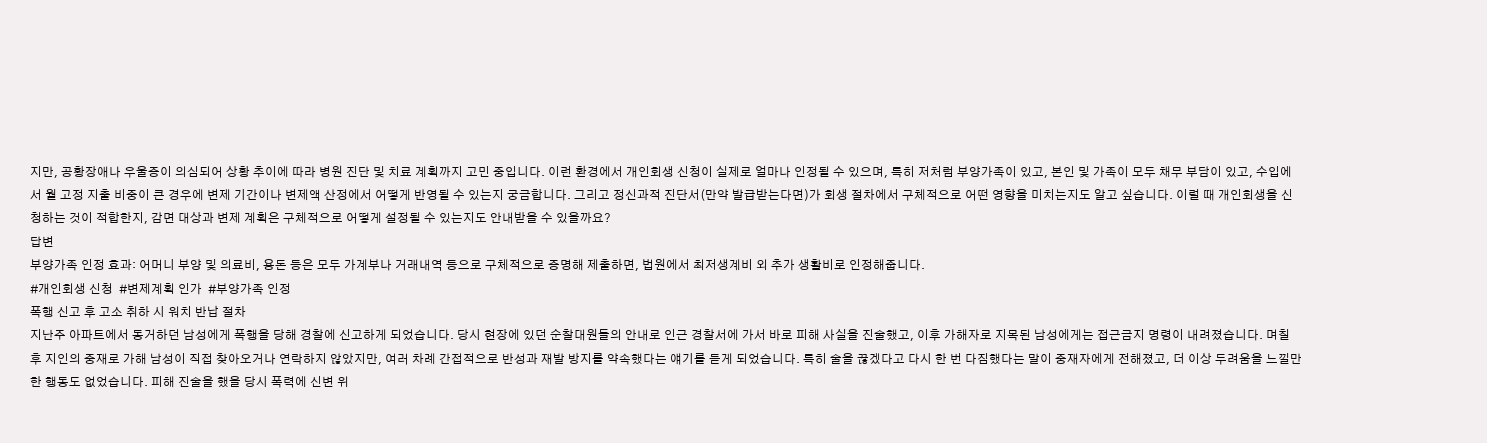지만, 공황장애나 우울증이 의심되어 상황 추이에 따라 병원 진단 및 치료 계획까지 고민 중입니다. 이런 환경에서 개인회생 신청이 실제로 얼마나 인정될 수 있으며, 특히 저처럼 부양가족이 있고, 본인 및 가족이 모두 채무 부담이 있고, 수입에서 월 고정 지출 비중이 큰 경우에 변제 기간이나 변제액 산정에서 어떻게 반영될 수 있는지 궁금합니다. 그리고 정신과적 진단서(만약 발급받는다면)가 회생 절차에서 구체적으로 어떤 영향을 미치는지도 알고 싶습니다. 이럴 때 개인회생을 신청하는 것이 적합한지, 감면 대상과 변제 계획은 구체적으로 어떻게 설정될 수 있는지도 안내받을 수 있을까요?
답변
부양가족 인정 효과: 어머니 부양 및 의료비, 용돈 등은 모두 가계부나 거래내역 등으로 구체적으로 증명해 제출하면, 법원에서 최저생계비 외 추가 생활비로 인정해줍니다.
#개인회생 신청  #변제계획 인가  #부양가족 인정
폭행 신고 후 고소 취하 시 워치 반납 절차
지난주 아파트에서 동거하던 남성에게 폭행을 당해 경찰에 신고하게 되었습니다. 당시 현장에 있던 순찰대원들의 안내로 인근 경찰서에 가서 바로 피해 사실을 진술했고, 이후 가해자로 지목된 남성에게는 접근금지 명령이 내려졌습니다. 며칠 후 지인의 중재로 가해 남성이 직접 찾아오거나 연락하지 않았지만, 여러 차례 간접적으로 반성과 재발 방지를 약속했다는 얘기를 듣게 되었습니다. 특히 술을 끊겠다고 다시 한 번 다짐했다는 말이 중재자에게 전해졌고, 더 이상 두려움을 느낄만한 행동도 없었습니다. 피해 진술을 했을 당시 폭력에 신변 위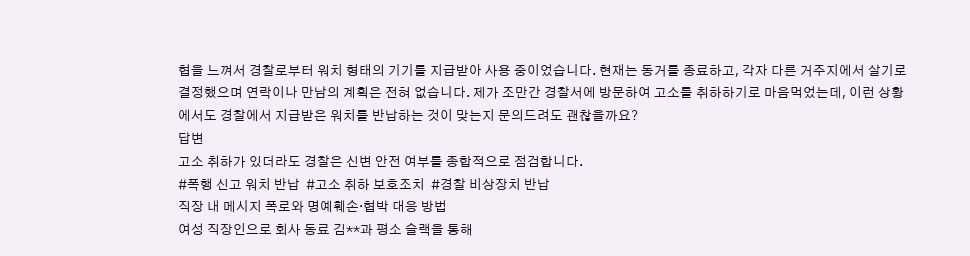협을 느껴서 경찰로부터 워치 형태의 기기를 지급받아 사용 중이었습니다. 현재는 동거를 종료하고, 각자 다른 거주지에서 살기로 결정했으며 연락이나 만남의 계획은 전혀 없습니다. 제가 조만간 경찰서에 방문하여 고소를 취하하기로 마음먹었는데, 이런 상황에서도 경찰에서 지급받은 워치를 반납하는 것이 맞는지 문의드려도 괜찮을까요?
답변
고소 취하가 있더라도 경찰은 신변 안전 여부를 종합적으로 점검합니다.
#폭행 신고 워치 반납  #고소 취하 보호조치  #경찰 비상장치 반납
직장 내 메시지 폭로와 명예훼손·협박 대응 방법
여성 직장인으로 회사 동료 김**과 평소 슬랙을 통해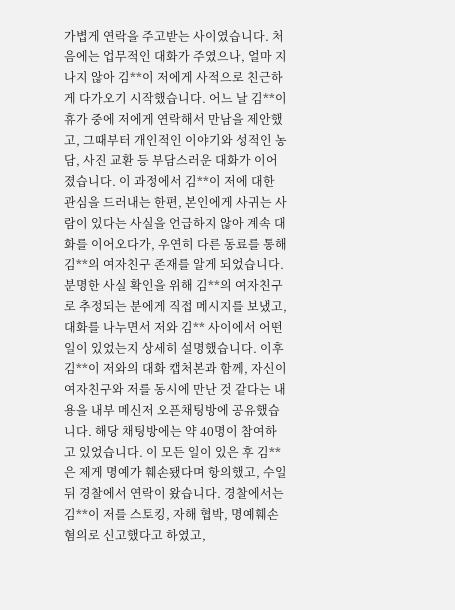가볍게 연락을 주고받는 사이였습니다. 처음에는 업무적인 대화가 주였으나, 얼마 지나지 않아 김**이 저에게 사적으로 친근하게 다가오기 시작했습니다. 어느 날 김**이 휴가 중에 저에게 연락해서 만남을 제안했고, 그때부터 개인적인 이야기와 성적인 농담, 사진 교환 등 부담스러운 대화가 이어졌습니다. 이 과정에서 김**이 저에 대한 관심을 드러내는 한편, 본인에게 사귀는 사람이 있다는 사실을 언급하지 않아 계속 대화를 이어오다가, 우연히 다른 동료를 통해 김**의 여자친구 존재를 알게 되었습니다. 분명한 사실 확인을 위해 김**의 여자친구로 추정되는 분에게 직접 메시지를 보냈고, 대화를 나누면서 저와 김** 사이에서 어떤 일이 있었는지 상세히 설명했습니다. 이후 김**이 저와의 대화 캡처본과 함께, 자신이 여자친구와 저를 동시에 만난 것 같다는 내용을 내부 메신저 오픈채팅방에 공유했습니다. 해당 채팅방에는 약 40명이 참여하고 있었습니다. 이 모든 일이 있은 후 김**은 제게 명예가 훼손됐다며 항의했고, 수일 뒤 경찰에서 연락이 왔습니다. 경찰에서는 김**이 저를 스토킹, 자해 협박, 명예훼손 혐의로 신고했다고 하였고,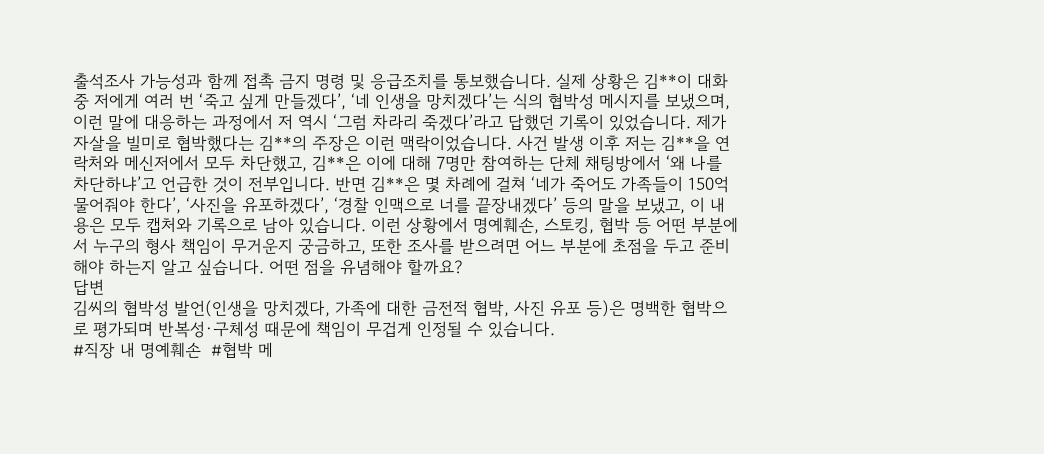출석조사 가능성과 함께 접촉 금지 명령 및 응급조치를 통보했습니다. 실제 상황은 김**이 대화 중 저에게 여러 번 ‘죽고 싶게 만들겠다’, ‘네 인생을 망치겠다’는 식의 협박성 메시지를 보냈으며, 이런 말에 대응하는 과정에서 저 역시 ‘그럼 차라리 죽겠다’라고 답했던 기록이 있었습니다. 제가 자살을 빌미로 협박했다는 김**의 주장은 이런 맥락이었습니다. 사건 발생 이후 저는 김**을 연락처와 메신저에서 모두 차단했고, 김**은 이에 대해 7명만 참여하는 단체 채팅방에서 ‘왜 나를 차단하냐’고 언급한 것이 전부입니다. 반면 김**은 몇 차례에 걸쳐 ‘네가 죽어도 가족들이 150억 물어줘야 한다’, ‘사진을 유포하겠다’, ‘경찰 인맥으로 너를 끝장내겠다’ 등의 말을 보냈고, 이 내용은 모두 캡처와 기록으로 남아 있습니다. 이런 상황에서 명예훼손, 스토킹, 협박 등 어떤 부분에서 누구의 형사 책임이 무거운지 궁금하고, 또한 조사를 받으려면 어느 부분에 초점을 두고 준비해야 하는지 알고 싶습니다. 어떤 점을 유념해야 할까요?
답변
김씨의 협박성 발언(인생을 망치겠다, 가족에 대한 금전적 협박, 사진 유포 등)은 명백한 협박으로 평가되며 반복성·구체성 때문에 책임이 무겁게 인정될 수 있습니다.
#직장 내 명예훼손  #협박 메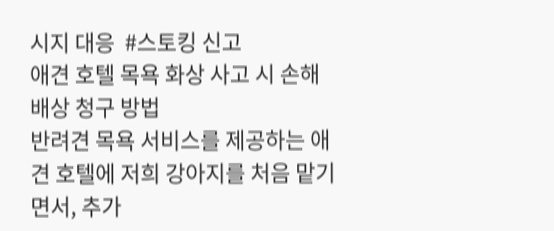시지 대응  #스토킹 신고
애견 호텔 목욕 화상 사고 시 손해배상 청구 방법
반려견 목욕 서비스를 제공하는 애견 호텔에 저희 강아지를 처음 맡기면서, 추가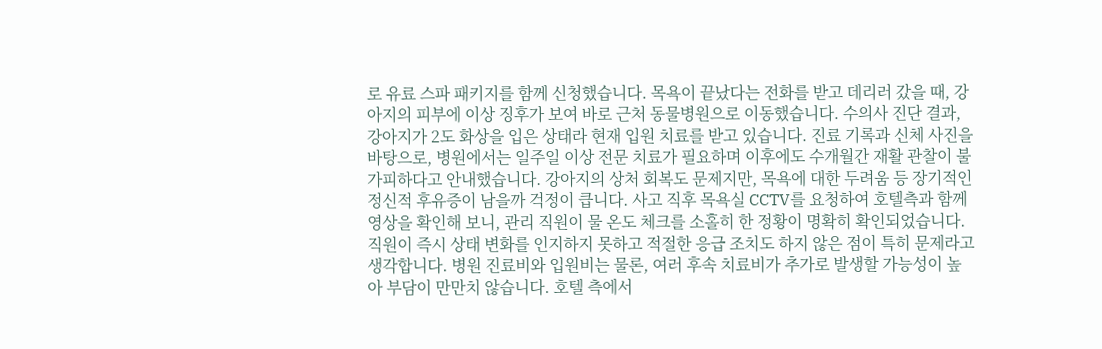로 유료 스파 패키지를 함께 신청했습니다. 목욕이 끝났다는 전화를 받고 데리러 갔을 때, 강아지의 피부에 이상 징후가 보여 바로 근처 동물병원으로 이동했습니다. 수의사 진단 결과, 강아지가 2도 화상을 입은 상태라 현재 입원 치료를 받고 있습니다. 진료 기록과 신체 사진을 바탕으로, 병원에서는 일주일 이상 전문 치료가 필요하며 이후에도 수개월간 재활 관찰이 불가피하다고 안내했습니다. 강아지의 상처 회복도 문제지만, 목욕에 대한 두려움 등 장기적인 정신적 후유증이 남을까 걱정이 큽니다. 사고 직후 목욕실 CCTV를 요청하여 호텔측과 함께 영상을 확인해 보니, 관리 직원이 물 온도 체크를 소홀히 한 정황이 명확히 확인되었습니다. 직원이 즉시 상태 변화를 인지하지 못하고 적절한 응급 조치도 하지 않은 점이 특히 문제라고 생각합니다. 병원 진료비와 입원비는 물론, 여러 후속 치료비가 추가로 발생할 가능성이 높아 부담이 만만치 않습니다. 호텔 측에서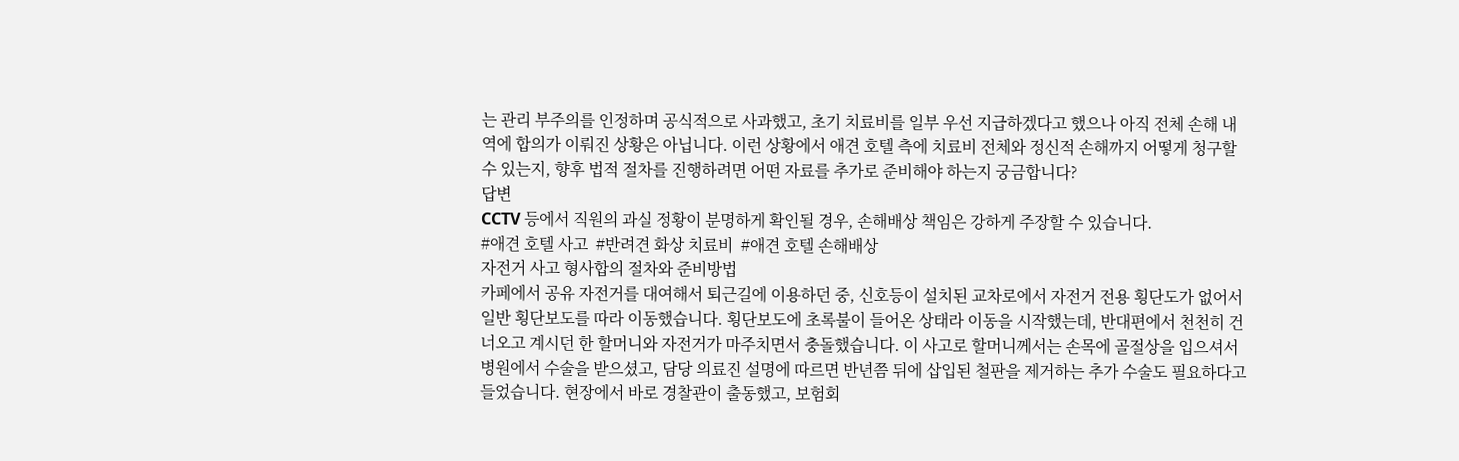는 관리 부주의를 인정하며 공식적으로 사과했고, 초기 치료비를 일부 우선 지급하겠다고 했으나 아직 전체 손해 내역에 합의가 이뤄진 상황은 아닙니다. 이런 상황에서 애견 호텔 측에 치료비 전체와 정신적 손해까지 어떻게 청구할 수 있는지, 향후 법적 절차를 진행하려면 어떤 자료를 추가로 준비해야 하는지 궁금합니다?
답변
CCTV 등에서 직원의 과실 정황이 분명하게 확인될 경우, 손해배상 책임은 강하게 주장할 수 있습니다.
#애견 호텔 사고  #반려견 화상 치료비  #애견 호텔 손해배상
자전거 사고 형사합의 절차와 준비방법
카페에서 공유 자전거를 대여해서 퇴근길에 이용하던 중, 신호등이 설치된 교차로에서 자전거 전용 횡단도가 없어서 일반 횡단보도를 따라 이동했습니다. 횡단보도에 초록불이 들어온 상태라 이동을 시작했는데, 반대편에서 천천히 건너오고 계시던 한 할머니와 자전거가 마주치면서 충돌했습니다. 이 사고로 할머니께서는 손목에 골절상을 입으셔서 병원에서 수술을 받으셨고, 담당 의료진 설명에 따르면 반년쯤 뒤에 삽입된 철판을 제거하는 추가 수술도 필요하다고 들었습니다. 현장에서 바로 경찰관이 출동했고, 보험회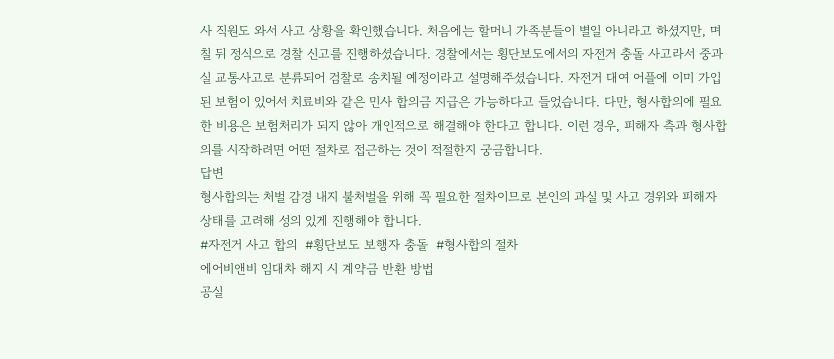사 직원도 와서 사고 상황을 확인했습니다. 처음에는 할머니 가족분들이 별일 아니라고 하셨지만, 며칠 뒤 정식으로 경찰 신고를 진행하셨습니다. 경찰에서는 횡단보도에서의 자전거 충돌 사고라서 중과실 교통사고로 분류되어 검찰로 송치될 예정이라고 설명해주셨습니다. 자전거 대여 어플에 이미 가입된 보험이 있어서 치료비와 같은 민사 합의금 지급은 가능하다고 들었습니다. 다만, 형사합의에 필요한 비용은 보험처리가 되지 않아 개인적으로 해결해야 한다고 합니다. 이런 경우, 피해자 측과 형사합의를 시작하려면 어떤 절차로 접근하는 것이 적절한지 궁금합니다.
답변
형사합의는 처벌 감경 내지 불처벌을 위해 꼭 필요한 절차이므로 본인의 과실 및 사고 경위와 피해자 상태를 고려해 성의 있게 진행해야 합니다.
#자전거 사고 합의  #횡단보도 보행자 충돌  #형사합의 절차
에어비앤비 임대차 해지 시 계약금 반환 방법
공실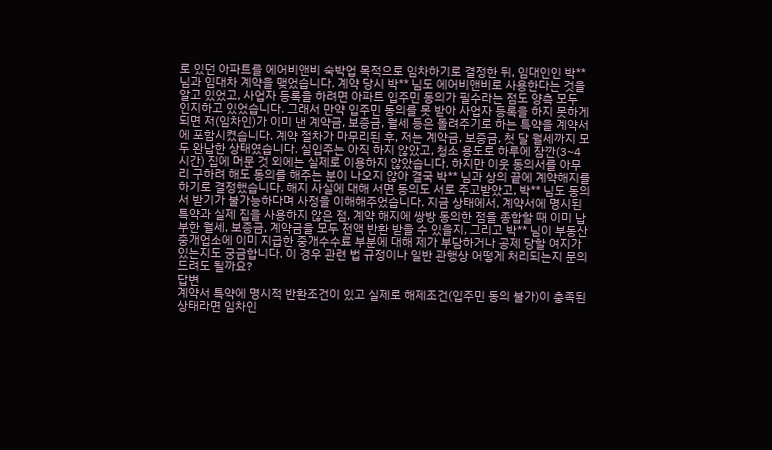로 있던 아파트를 에어비앤비 숙박업 목적으로 임차하기로 결정한 뒤, 임대인인 박** 님과 임대차 계약을 맺었습니다. 계약 당시 박** 님도 에어비앤비로 사용한다는 것을 알고 있었고, 사업자 등록을 하려면 아파트 입주민 동의가 필수라는 점도 양측 모두 인지하고 있었습니다. 그래서 만약 입주민 동의를 못 받아 사업자 등록을 하지 못하게 되면 저(임차인)가 이미 낸 계약금, 보증금, 월세 등은 돌려주기로 하는 특약을 계약서에 포함시켰습니다. 계약 절차가 마무리된 후, 저는 계약금, 보증금, 첫 달 월세까지 모두 완납한 상태였습니다. 실입주는 아직 하지 않았고, 청소 용도로 하루에 잠깐(3~4시간) 집에 머문 것 외에는 실제로 이용하지 않았습니다. 하지만 이웃 동의서를 아무리 구하려 해도 동의를 해주는 분이 나오지 않아 결국 박** 님과 상의 끝에 계약해지를 하기로 결정했습니다. 해지 사실에 대해 서면 동의도 서로 주고받았고, 박** 님도 동의서 받기가 불가능하다며 사정을 이해해주었습니다. 지금 상태에서, 계약서에 명시된 특약과 실제 집을 사용하지 않은 점, 계약 해지에 쌍방 동의한 점을 종합할 때 이미 납부한 월세, 보증금, 계약금을 모두 전액 반환 받을 수 있을지, 그리고 박** 님이 부동산 중개업소에 이미 지급한 중개수수료 부분에 대해 제가 부담하거나 공제 당할 여지가 있는지도 궁금합니다. 이 경우 관련 법 규정이나 일반 관행상 어떻게 처리되는지 문의드려도 될까요?
답변
계약서 특약에 명시적 반환조건이 있고 실제로 해제조건(입주민 동의 불가)이 충족된 상태라면 임차인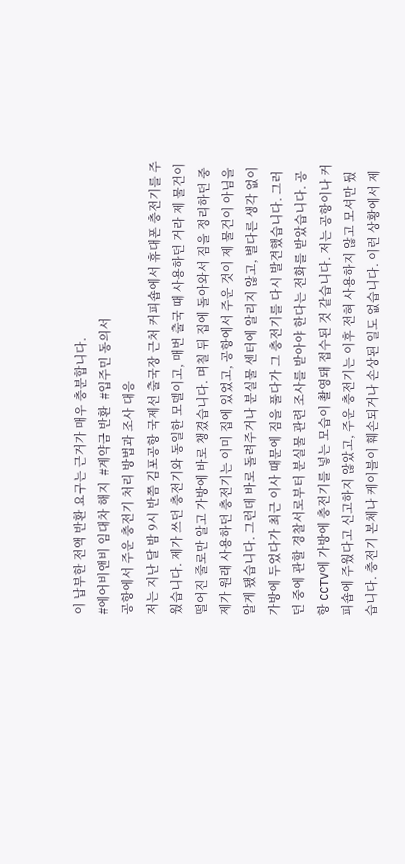이 납부한 전액 반환 요구는 근거가 매우 충분합니다.
#에어비앤비 임대차 해지  #계약금 반환  #입주민 동의서
공항에서 주운 충전기 처리 방법과 조사 대응
저는 지난 달 밤 9시 반쯤 김포공항 국제선 출국장 근처 커피숍에서 휴대폰 충전기를 주웠습니다. 제가 쓰던 충전기와 동일한 모델이고, 매번 출국 때 사용하던 거라 제 물건이 떨어진 줄로만 알고 가방에 바로 챙겼습니다. 며칠 뒤 집에 돌아와서 짐을 정리하던 중 제가 원래 사용하던 충전기는 이미 집에 있었고, 공항에서 주운 것이 제 물건이 아님을 알게 됐습니다. 그런데 바로 돌려주거나 분실물 센터에 알리지 않고, 별다른 생각 없이 가방에 두었다가 최근 이사 때문에 짐을 풀다가 그 충전기를 다시 발견했습니다. 그러던 중에 관할 경찰서로부터 분실물 관련 조사를 받아야 한다는 전화를 받았습니다. 공항 CCTV에 가방에 충전기를 넣는 모습이 촬영돼 접수된 것 같습니다. 저는 공항이나 커피숍에 주웠다고 신고하지 않았고, 주운 충전기는 이후 전혀 사용하지 않고 모셔만 뒀습니다. 충전기 본체나 케이블이 훼손되거나 손상된 일도 없습니다. 이런 상황에서 제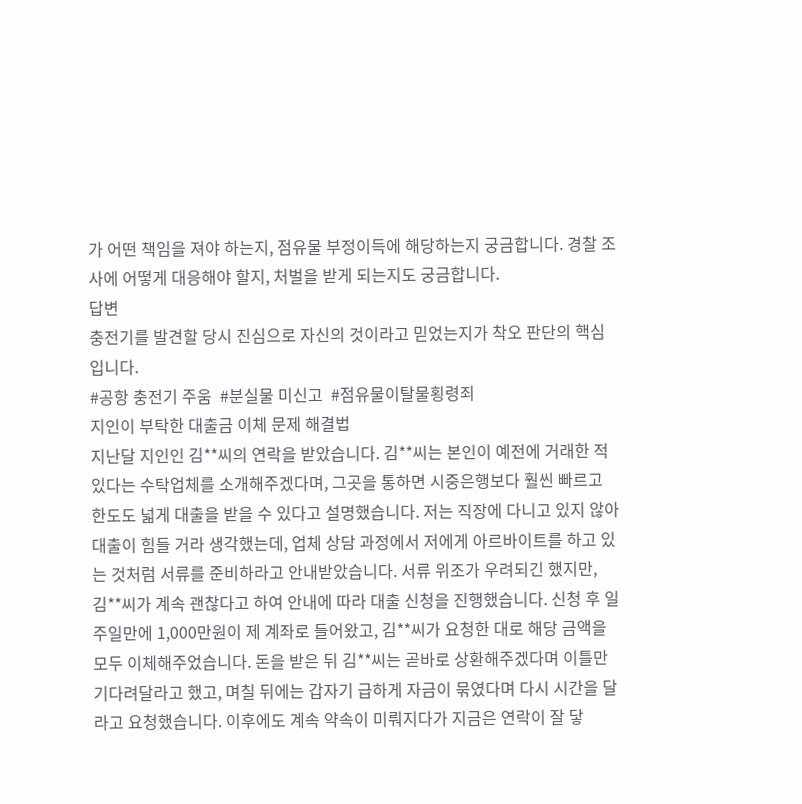가 어떤 책임을 져야 하는지, 점유물 부정이득에 해당하는지 궁금합니다. 경찰 조사에 어떻게 대응해야 할지, 처벌을 받게 되는지도 궁금합니다.
답변
충전기를 발견할 당시 진심으로 자신의 것이라고 믿었는지가 착오 판단의 핵심입니다.
#공항 충전기 주움  #분실물 미신고  #점유물이탈물횡령죄
지인이 부탁한 대출금 이체 문제 해결법
지난달 지인인 김**씨의 연락을 받았습니다. 김**씨는 본인이 예전에 거래한 적 있다는 수탁업체를 소개해주겠다며, 그곳을 통하면 시중은행보다 훨씬 빠르고 한도도 넓게 대출을 받을 수 있다고 설명했습니다. 저는 직장에 다니고 있지 않아 대출이 힘들 거라 생각했는데, 업체 상담 과정에서 저에게 아르바이트를 하고 있는 것처럼 서류를 준비하라고 안내받았습니다. 서류 위조가 우려되긴 했지만, 김**씨가 계속 괜찮다고 하여 안내에 따라 대출 신청을 진행했습니다. 신청 후 일주일만에 1,000만원이 제 계좌로 들어왔고, 김**씨가 요청한 대로 해당 금액을 모두 이체해주었습니다. 돈을 받은 뒤 김**씨는 곧바로 상환해주겠다며 이틀만 기다려달라고 했고, 며칠 뒤에는 갑자기 급하게 자금이 묶였다며 다시 시간을 달라고 요청했습니다. 이후에도 계속 약속이 미뤄지다가 지금은 연락이 잘 닿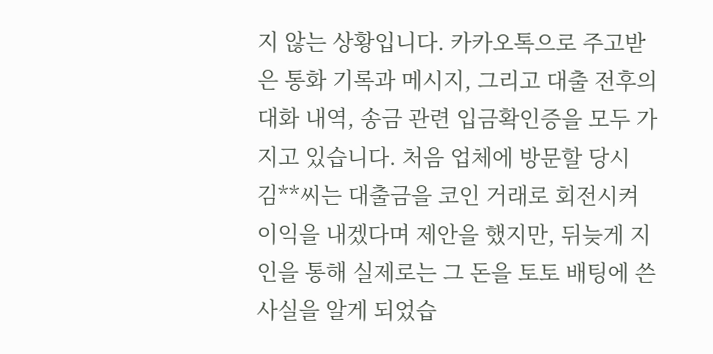지 않는 상황입니다. 카카오톡으로 주고받은 통화 기록과 메시지, 그리고 대출 전후의 대화 내역, 송금 관련 입금확인증을 모두 가지고 있습니다. 처음 업체에 방문할 당시 김**씨는 대출금을 코인 거래로 회전시켜 이익을 내겠다며 제안을 했지만, 뒤늦게 지인을 통해 실제로는 그 돈을 토토 배팅에 쓴 사실을 알게 되었습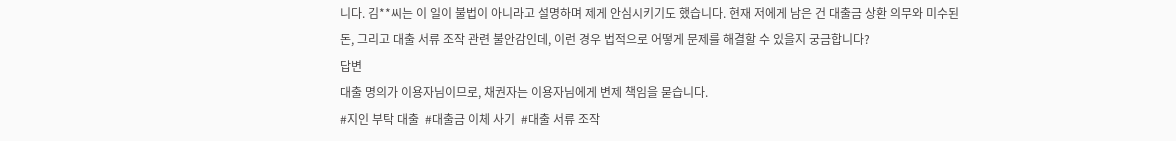니다. 김**씨는 이 일이 불법이 아니라고 설명하며 제게 안심시키기도 했습니다. 현재 저에게 남은 건 대출금 상환 의무와 미수된 돈, 그리고 대출 서류 조작 관련 불안감인데, 이런 경우 법적으로 어떻게 문제를 해결할 수 있을지 궁금합니다?
답변
대출 명의가 이용자님이므로, 채권자는 이용자님에게 변제 책임을 묻습니다.
#지인 부탁 대출  #대출금 이체 사기  #대출 서류 조작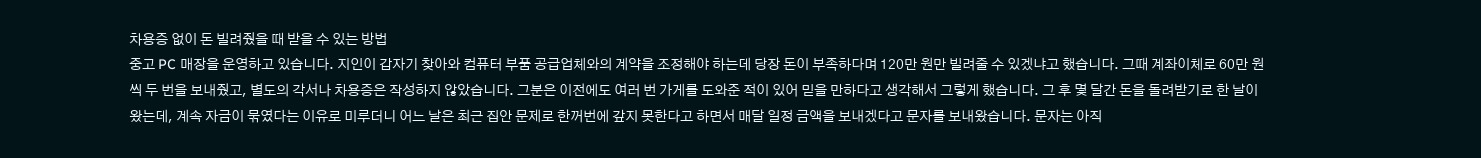차용증 없이 돈 빌려줬을 때 받을 수 있는 방법
중고 PC 매장을 운영하고 있습니다. 지인이 갑자기 찾아와 컴퓨터 부품 공급업체와의 계약을 조정해야 하는데 당장 돈이 부족하다며 120만 원만 빌려줄 수 있겠냐고 했습니다. 그때 계좌이체로 60만 원씩 두 번을 보내줬고, 별도의 각서나 차용증은 작성하지 않았습니다. 그분은 이전에도 여러 번 가게를 도와준 적이 있어 믿을 만하다고 생각해서 그렇게 했습니다. 그 후 몇 달간 돈을 돌려받기로 한 날이 왔는데, 계속 자금이 묶였다는 이유로 미루더니 어느 날은 최근 집안 문제로 한꺼번에 갚지 못한다고 하면서 매달 일정 금액을 보내겠다고 문자를 보내왔습니다. 문자는 아직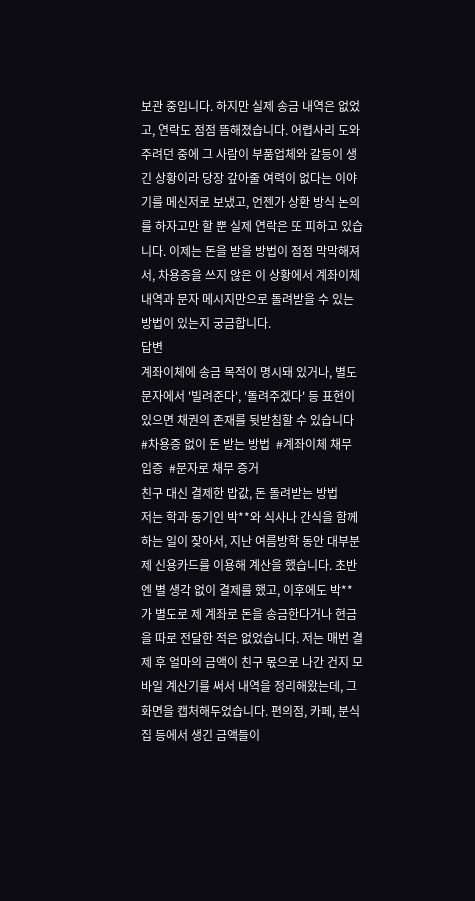보관 중입니다. 하지만 실제 송금 내역은 없었고, 연락도 점점 뜸해졌습니다. 어렵사리 도와주려던 중에 그 사람이 부품업체와 갈등이 생긴 상황이라 당장 갚아줄 여력이 없다는 이야기를 메신저로 보냈고, 언젠가 상환 방식 논의를 하자고만 할 뿐 실제 연락은 또 피하고 있습니다. 이제는 돈을 받을 방법이 점점 막막해져서, 차용증을 쓰지 않은 이 상황에서 계좌이체 내역과 문자 메시지만으로 돌려받을 수 있는 방법이 있는지 궁금합니다.
답변
계좌이체에 송금 목적이 명시돼 있거나, 별도 문자에서 '빌려준다', '돌려주겠다' 등 표현이 있으면 채권의 존재를 뒷받침할 수 있습니다
#차용증 없이 돈 받는 방법  #계좌이체 채무 입증  #문자로 채무 증거
친구 대신 결제한 밥값, 돈 돌려받는 방법
저는 학과 동기인 박**와 식사나 간식을 함께하는 일이 잦아서, 지난 여름방학 동안 대부분 제 신용카드를 이용해 계산을 했습니다. 초반엔 별 생각 없이 결제를 했고, 이후에도 박**가 별도로 제 계좌로 돈을 송금한다거나 현금을 따로 전달한 적은 없었습니다. 저는 매번 결제 후 얼마의 금액이 친구 몫으로 나간 건지 모바일 계산기를 써서 내역을 정리해왔는데, 그 화면을 캡처해두었습니다. 편의점, 카페, 분식집 등에서 생긴 금액들이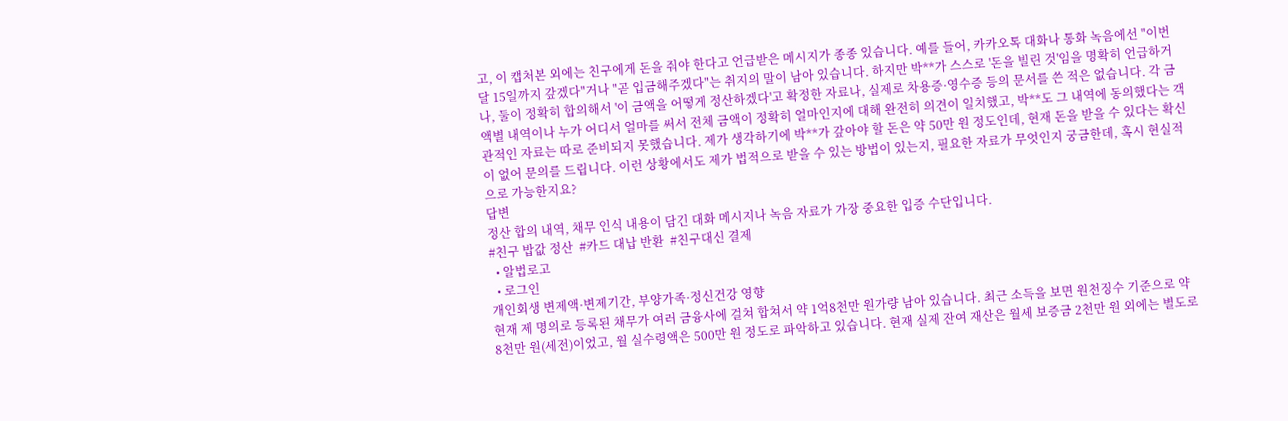고, 이 캡처본 외에는 친구에게 돈을 줘야 한다고 언급받은 메시지가 종종 있습니다. 예를 들어, 카카오톡 대화나 통화 녹음에선 "이번 달 15일까지 갚겠다"거나 "곧 입금해주겠다"는 취지의 말이 남아 있습니다. 하지만 박**가 스스로 '돈을 빌린 것'임을 명확히 언급하거나, 둘이 정확히 합의해서 '이 금액을 어떻게 정산하겠다'고 확정한 자료나, 실제로 차용증·영수증 등의 문서를 쓴 적은 없습니다. 각 금액별 내역이나 누가 어디서 얼마를 써서 전체 금액이 정확히 얼마인지에 대해 완전히 의견이 일치했고, 박**도 그 내역에 동의했다는 객관적인 자료는 따로 준비되지 못했습니다. 제가 생각하기에 박**가 갚아야 할 돈은 약 50만 원 정도인데, 현재 돈을 받을 수 있다는 확신이 없어 문의를 드립니다. 이런 상황에서도 제가 법적으로 받을 수 있는 방법이 있는지, 필요한 자료가 무엇인지 궁금한데, 혹시 현실적으로 가능한지요?
답변
정산 합의 내역, 채무 인식 내용이 담긴 대화 메시지나 녹음 자료가 가장 중요한 입증 수단입니다.
#친구 밥값 정산  #카드 대납 반환  #친구대신 결제
  • 알법로고
  • 로그인
개인회생 변제액·변제기간, 부양가족·정신건강 영향
현재 제 명의로 등록된 채무가 여러 금융사에 걸쳐 합쳐서 약 1억8천만 원가량 남아 있습니다. 최근 소득을 보면 원천징수 기준으로 약 8천만 원(세전)이었고, 월 실수령액은 500만 원 정도로 파악하고 있습니다. 현재 실제 잔여 재산은 월세 보증금 2천만 원 외에는 별도로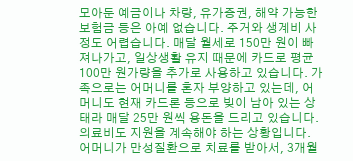모아둔 예금이나 차량, 유가증권, 해약 가능한 보험금 등은 아예 없습니다. 주거와 생계비 사정도 어렵습니다. 매달 월세로 150만 원이 빠져나가고, 일상생활 유지 때문에 카드로 평균 100만 원가량을 추가로 사용하고 있습니다. 가족으로는 어머니를 혼자 부양하고 있는데, 어머니도 현재 카드론 등으로 빚이 남아 있는 상태라 매달 25만 원씩 용돈을 드리고 있습니다. 의료비도 지원을 계속해야 하는 상황입니다. 어머니가 만성질환으로 치료를 받아서, 3개월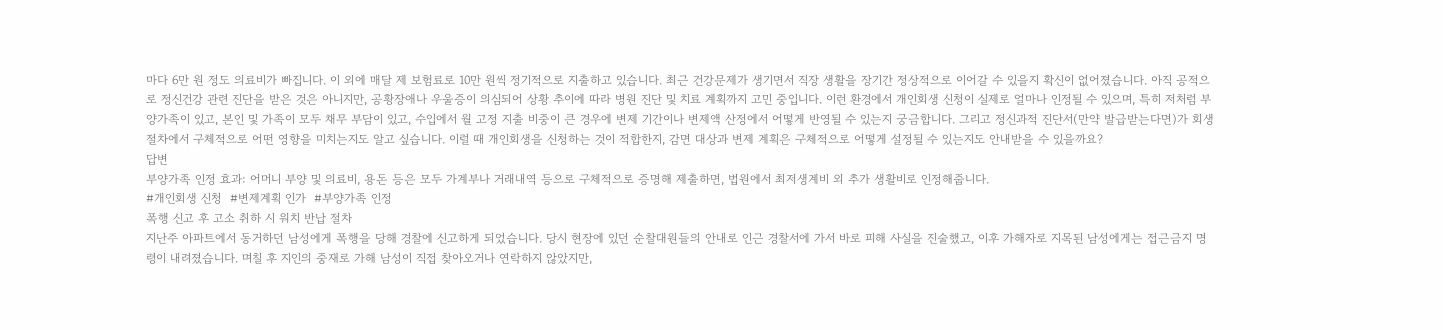마다 6만 원 정도 의료비가 빠집니다. 이 외에 매달 제 보험료로 10만 원씩 정기적으로 지출하고 있습니다. 최근 건강문제가 생기면서 직장 생활을 장기간 정상적으로 이어갈 수 있을지 확신이 없어졌습니다. 아직 공적으로 정신건강 관련 진단을 받은 것은 아니지만, 공황장애나 우울증이 의심되어 상황 추이에 따라 병원 진단 및 치료 계획까지 고민 중입니다. 이런 환경에서 개인회생 신청이 실제로 얼마나 인정될 수 있으며, 특히 저처럼 부양가족이 있고, 본인 및 가족이 모두 채무 부담이 있고, 수입에서 월 고정 지출 비중이 큰 경우에 변제 기간이나 변제액 산정에서 어떻게 반영될 수 있는지 궁금합니다. 그리고 정신과적 진단서(만약 발급받는다면)가 회생 절차에서 구체적으로 어떤 영향을 미치는지도 알고 싶습니다. 이럴 때 개인회생을 신청하는 것이 적합한지, 감면 대상과 변제 계획은 구체적으로 어떻게 설정될 수 있는지도 안내받을 수 있을까요?
답변
부양가족 인정 효과: 어머니 부양 및 의료비, 용돈 등은 모두 가계부나 거래내역 등으로 구체적으로 증명해 제출하면, 법원에서 최저생계비 외 추가 생활비로 인정해줍니다.
#개인회생 신청  #변제계획 인가  #부양가족 인정
폭행 신고 후 고소 취하 시 워치 반납 절차
지난주 아파트에서 동거하던 남성에게 폭행을 당해 경찰에 신고하게 되었습니다. 당시 현장에 있던 순찰대원들의 안내로 인근 경찰서에 가서 바로 피해 사실을 진술했고, 이후 가해자로 지목된 남성에게는 접근금지 명령이 내려졌습니다. 며칠 후 지인의 중재로 가해 남성이 직접 찾아오거나 연락하지 않았지만,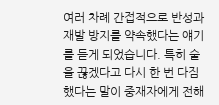여러 차례 간접적으로 반성과 재발 방지를 약속했다는 얘기를 듣게 되었습니다. 특히 술을 끊겠다고 다시 한 번 다짐했다는 말이 중재자에게 전해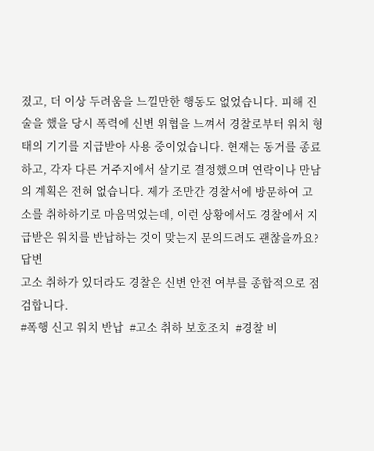졌고, 더 이상 두려움을 느낄만한 행동도 없었습니다. 피해 진술을 했을 당시 폭력에 신변 위협을 느껴서 경찰로부터 워치 형태의 기기를 지급받아 사용 중이었습니다. 현재는 동거를 종료하고, 각자 다른 거주지에서 살기로 결정했으며 연락이나 만남의 계획은 전혀 없습니다. 제가 조만간 경찰서에 방문하여 고소를 취하하기로 마음먹었는데, 이런 상황에서도 경찰에서 지급받은 워치를 반납하는 것이 맞는지 문의드려도 괜찮을까요?
답변
고소 취하가 있더라도 경찰은 신변 안전 여부를 종합적으로 점검합니다.
#폭행 신고 워치 반납  #고소 취하 보호조치  #경찰 비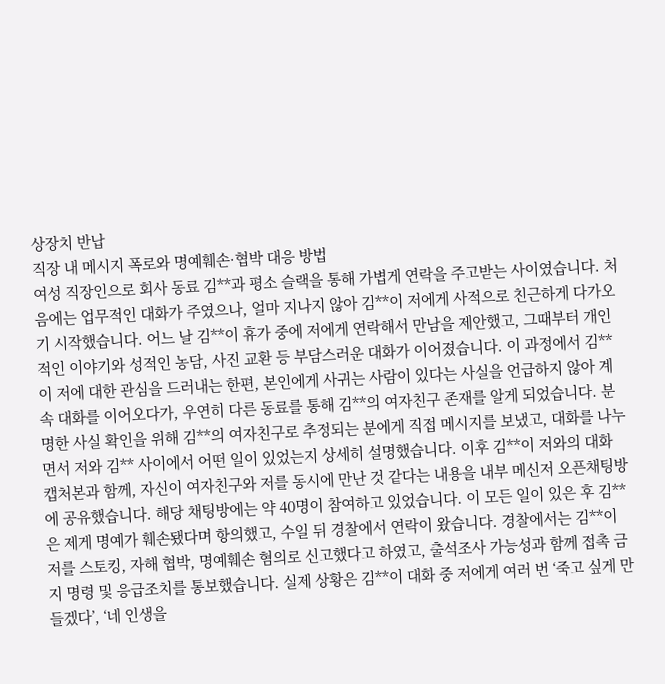상장치 반납
직장 내 메시지 폭로와 명예훼손·협박 대응 방법
여성 직장인으로 회사 동료 김**과 평소 슬랙을 통해 가볍게 연락을 주고받는 사이였습니다. 처음에는 업무적인 대화가 주였으나, 얼마 지나지 않아 김**이 저에게 사적으로 친근하게 다가오기 시작했습니다. 어느 날 김**이 휴가 중에 저에게 연락해서 만남을 제안했고, 그때부터 개인적인 이야기와 성적인 농담, 사진 교환 등 부담스러운 대화가 이어졌습니다. 이 과정에서 김**이 저에 대한 관심을 드러내는 한편, 본인에게 사귀는 사람이 있다는 사실을 언급하지 않아 계속 대화를 이어오다가, 우연히 다른 동료를 통해 김**의 여자친구 존재를 알게 되었습니다. 분명한 사실 확인을 위해 김**의 여자친구로 추정되는 분에게 직접 메시지를 보냈고, 대화를 나누면서 저와 김** 사이에서 어떤 일이 있었는지 상세히 설명했습니다. 이후 김**이 저와의 대화 캡처본과 함께, 자신이 여자친구와 저를 동시에 만난 것 같다는 내용을 내부 메신저 오픈채팅방에 공유했습니다. 해당 채팅방에는 약 40명이 참여하고 있었습니다. 이 모든 일이 있은 후 김**은 제게 명예가 훼손됐다며 항의했고, 수일 뒤 경찰에서 연락이 왔습니다. 경찰에서는 김**이 저를 스토킹, 자해 협박, 명예훼손 혐의로 신고했다고 하였고, 출석조사 가능성과 함께 접촉 금지 명령 및 응급조치를 통보했습니다. 실제 상황은 김**이 대화 중 저에게 여러 번 ‘죽고 싶게 만들겠다’, ‘네 인생을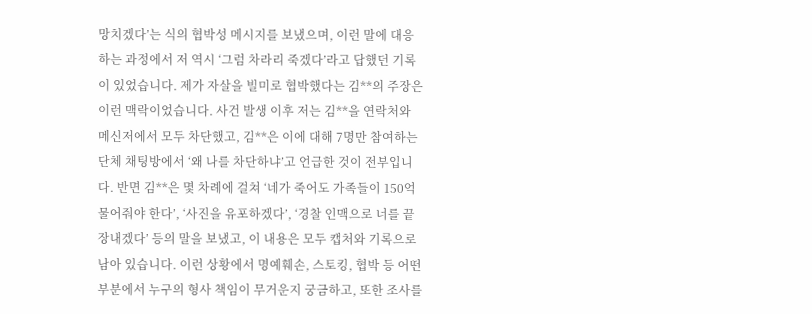망치겠다’는 식의 협박성 메시지를 보냈으며, 이런 말에 대응하는 과정에서 저 역시 ‘그럼 차라리 죽겠다’라고 답했던 기록이 있었습니다. 제가 자살을 빌미로 협박했다는 김**의 주장은 이런 맥락이었습니다. 사건 발생 이후 저는 김**을 연락처와 메신저에서 모두 차단했고, 김**은 이에 대해 7명만 참여하는 단체 채팅방에서 ‘왜 나를 차단하냐’고 언급한 것이 전부입니다. 반면 김**은 몇 차례에 걸쳐 ‘네가 죽어도 가족들이 150억 물어줘야 한다’, ‘사진을 유포하겠다’, ‘경찰 인맥으로 너를 끝장내겠다’ 등의 말을 보냈고, 이 내용은 모두 캡처와 기록으로 남아 있습니다. 이런 상황에서 명예훼손, 스토킹, 협박 등 어떤 부분에서 누구의 형사 책임이 무거운지 궁금하고, 또한 조사를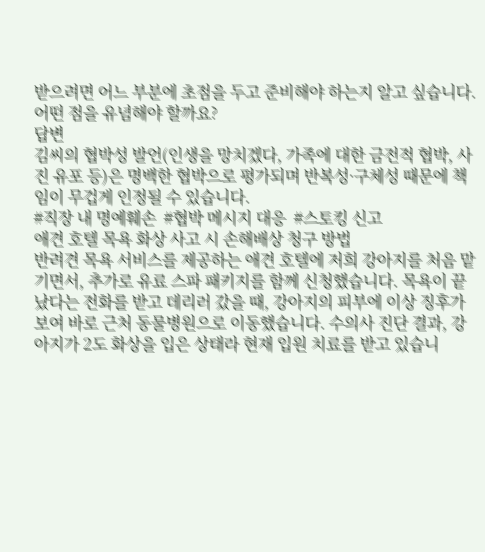받으려면 어느 부분에 초점을 두고 준비해야 하는지 알고 싶습니다. 어떤 점을 유념해야 할까요?
답변
김씨의 협박성 발언(인생을 망치겠다, 가족에 대한 금전적 협박, 사진 유포 등)은 명백한 협박으로 평가되며 반복성·구체성 때문에 책임이 무겁게 인정될 수 있습니다.
#직장 내 명예훼손  #협박 메시지 대응  #스토킹 신고
애견 호텔 목욕 화상 사고 시 손해배상 청구 방법
반려견 목욕 서비스를 제공하는 애견 호텔에 저희 강아지를 처음 맡기면서, 추가로 유료 스파 패키지를 함께 신청했습니다. 목욕이 끝났다는 전화를 받고 데리러 갔을 때, 강아지의 피부에 이상 징후가 보여 바로 근처 동물병원으로 이동했습니다. 수의사 진단 결과, 강아지가 2도 화상을 입은 상태라 현재 입원 치료를 받고 있습니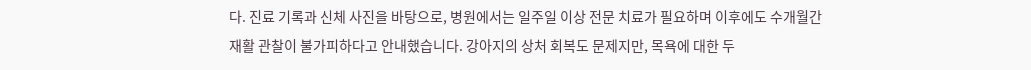다. 진료 기록과 신체 사진을 바탕으로, 병원에서는 일주일 이상 전문 치료가 필요하며 이후에도 수개월간 재활 관찰이 불가피하다고 안내했습니다. 강아지의 상처 회복도 문제지만, 목욕에 대한 두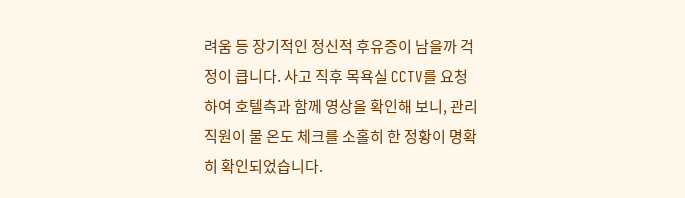려움 등 장기적인 정신적 후유증이 남을까 걱정이 큽니다. 사고 직후 목욕실 CCTV를 요청하여 호텔측과 함께 영상을 확인해 보니, 관리 직원이 물 온도 체크를 소홀히 한 정황이 명확히 확인되었습니다.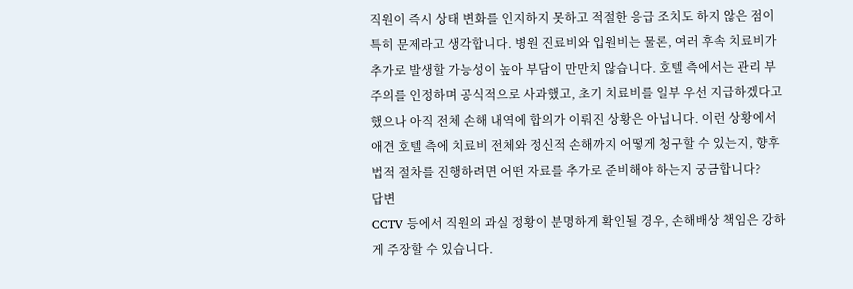직원이 즉시 상태 변화를 인지하지 못하고 적절한 응급 조치도 하지 않은 점이 특히 문제라고 생각합니다. 병원 진료비와 입원비는 물론, 여러 후속 치료비가 추가로 발생할 가능성이 높아 부담이 만만치 않습니다. 호텔 측에서는 관리 부주의를 인정하며 공식적으로 사과했고, 초기 치료비를 일부 우선 지급하겠다고 했으나 아직 전체 손해 내역에 합의가 이뤄진 상황은 아닙니다. 이런 상황에서 애견 호텔 측에 치료비 전체와 정신적 손해까지 어떻게 청구할 수 있는지, 향후 법적 절차를 진행하려면 어떤 자료를 추가로 준비해야 하는지 궁금합니다?
답변
CCTV 등에서 직원의 과실 정황이 분명하게 확인될 경우, 손해배상 책임은 강하게 주장할 수 있습니다.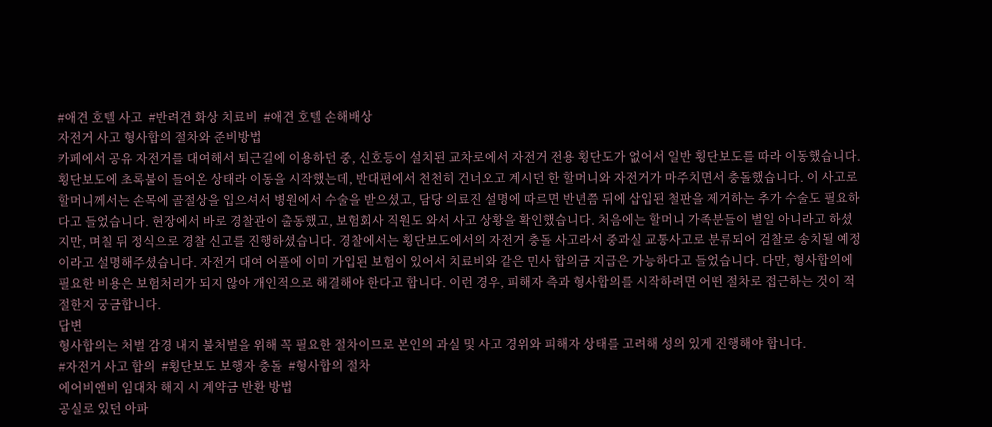#애견 호텔 사고  #반려견 화상 치료비  #애견 호텔 손해배상
자전거 사고 형사합의 절차와 준비방법
카페에서 공유 자전거를 대여해서 퇴근길에 이용하던 중, 신호등이 설치된 교차로에서 자전거 전용 횡단도가 없어서 일반 횡단보도를 따라 이동했습니다. 횡단보도에 초록불이 들어온 상태라 이동을 시작했는데, 반대편에서 천천히 건너오고 계시던 한 할머니와 자전거가 마주치면서 충돌했습니다. 이 사고로 할머니께서는 손목에 골절상을 입으셔서 병원에서 수술을 받으셨고, 담당 의료진 설명에 따르면 반년쯤 뒤에 삽입된 철판을 제거하는 추가 수술도 필요하다고 들었습니다. 현장에서 바로 경찰관이 출동했고, 보험회사 직원도 와서 사고 상황을 확인했습니다. 처음에는 할머니 가족분들이 별일 아니라고 하셨지만, 며칠 뒤 정식으로 경찰 신고를 진행하셨습니다. 경찰에서는 횡단보도에서의 자전거 충돌 사고라서 중과실 교통사고로 분류되어 검찰로 송치될 예정이라고 설명해주셨습니다. 자전거 대여 어플에 이미 가입된 보험이 있어서 치료비와 같은 민사 합의금 지급은 가능하다고 들었습니다. 다만, 형사합의에 필요한 비용은 보험처리가 되지 않아 개인적으로 해결해야 한다고 합니다. 이런 경우, 피해자 측과 형사합의를 시작하려면 어떤 절차로 접근하는 것이 적절한지 궁금합니다.
답변
형사합의는 처벌 감경 내지 불처벌을 위해 꼭 필요한 절차이므로 본인의 과실 및 사고 경위와 피해자 상태를 고려해 성의 있게 진행해야 합니다.
#자전거 사고 합의  #횡단보도 보행자 충돌  #형사합의 절차
에어비앤비 임대차 해지 시 계약금 반환 방법
공실로 있던 아파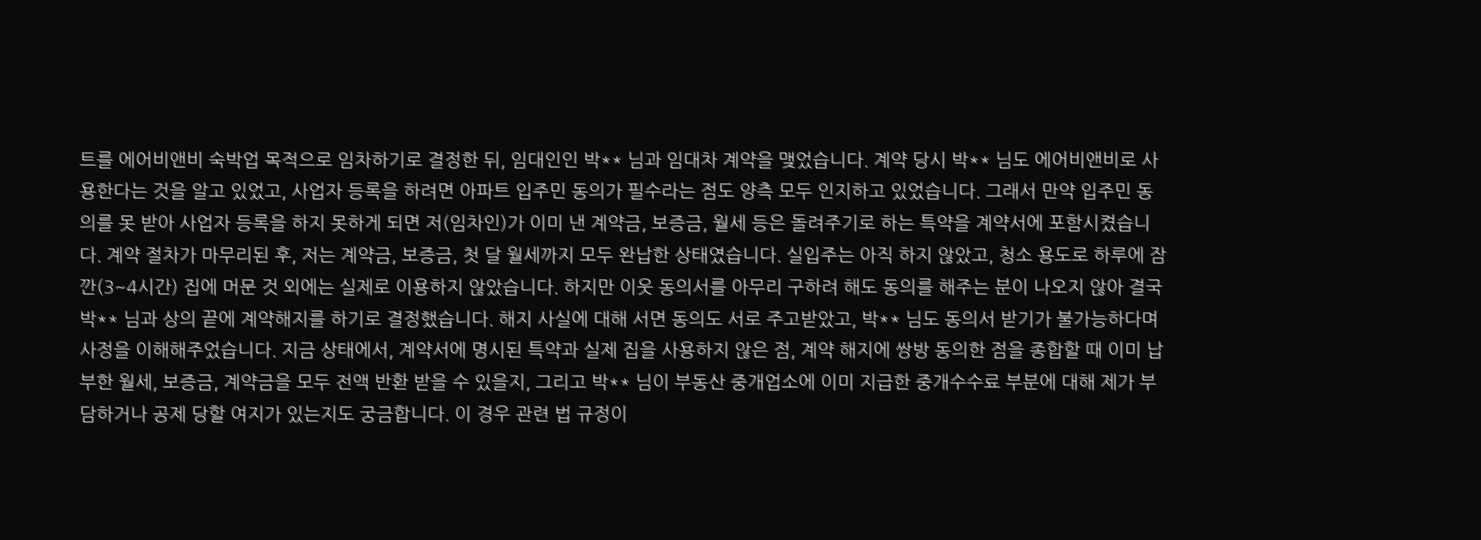트를 에어비앤비 숙박업 목적으로 임차하기로 결정한 뒤, 임대인인 박** 님과 임대차 계약을 맺었습니다. 계약 당시 박** 님도 에어비앤비로 사용한다는 것을 알고 있었고, 사업자 등록을 하려면 아파트 입주민 동의가 필수라는 점도 양측 모두 인지하고 있었습니다. 그래서 만약 입주민 동의를 못 받아 사업자 등록을 하지 못하게 되면 저(임차인)가 이미 낸 계약금, 보증금, 월세 등은 돌려주기로 하는 특약을 계약서에 포함시켰습니다. 계약 절차가 마무리된 후, 저는 계약금, 보증금, 첫 달 월세까지 모두 완납한 상태였습니다. 실입주는 아직 하지 않았고, 청소 용도로 하루에 잠깐(3~4시간) 집에 머문 것 외에는 실제로 이용하지 않았습니다. 하지만 이웃 동의서를 아무리 구하려 해도 동의를 해주는 분이 나오지 않아 결국 박** 님과 상의 끝에 계약해지를 하기로 결정했습니다. 해지 사실에 대해 서면 동의도 서로 주고받았고, 박** 님도 동의서 받기가 불가능하다며 사정을 이해해주었습니다. 지금 상태에서, 계약서에 명시된 특약과 실제 집을 사용하지 않은 점, 계약 해지에 쌍방 동의한 점을 종합할 때 이미 납부한 월세, 보증금, 계약금을 모두 전액 반환 받을 수 있을지, 그리고 박** 님이 부동산 중개업소에 이미 지급한 중개수수료 부분에 대해 제가 부담하거나 공제 당할 여지가 있는지도 궁금합니다. 이 경우 관련 법 규정이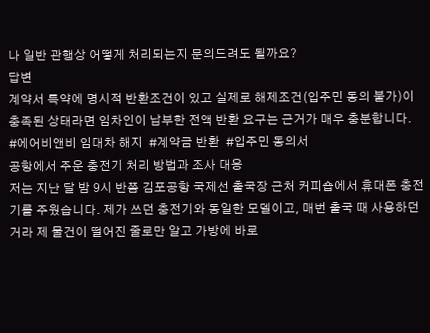나 일반 관행상 어떻게 처리되는지 문의드려도 될까요?
답변
계약서 특약에 명시적 반환조건이 있고 실제로 해제조건(입주민 동의 불가)이 충족된 상태라면 임차인이 납부한 전액 반환 요구는 근거가 매우 충분합니다.
#에어비앤비 임대차 해지  #계약금 반환  #입주민 동의서
공항에서 주운 충전기 처리 방법과 조사 대응
저는 지난 달 밤 9시 반쯤 김포공항 국제선 출국장 근처 커피숍에서 휴대폰 충전기를 주웠습니다. 제가 쓰던 충전기와 동일한 모델이고, 매번 출국 때 사용하던 거라 제 물건이 떨어진 줄로만 알고 가방에 바로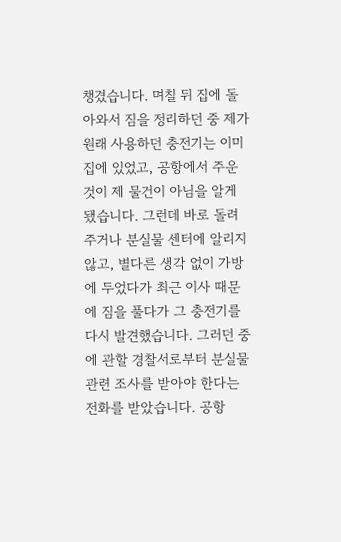챙겼습니다. 며칠 뒤 집에 돌아와서 짐을 정리하던 중 제가 원래 사용하던 충전기는 이미 집에 있었고, 공항에서 주운 것이 제 물건이 아님을 알게 됐습니다. 그런데 바로 돌려주거나 분실물 센터에 알리지 않고, 별다른 생각 없이 가방에 두었다가 최근 이사 때문에 짐을 풀다가 그 충전기를 다시 발견했습니다. 그러던 중에 관할 경찰서로부터 분실물 관련 조사를 받아야 한다는 전화를 받았습니다. 공항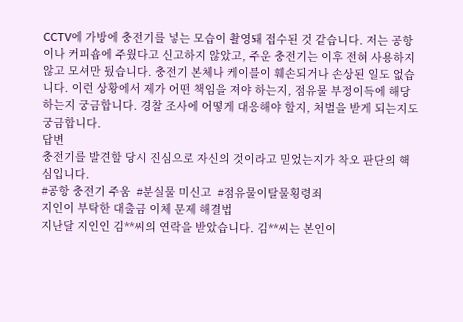CCTV에 가방에 충전기를 넣는 모습이 촬영돼 접수된 것 같습니다. 저는 공항이나 커피숍에 주웠다고 신고하지 않았고, 주운 충전기는 이후 전혀 사용하지 않고 모셔만 뒀습니다. 충전기 본체나 케이블이 훼손되거나 손상된 일도 없습니다. 이런 상황에서 제가 어떤 책임을 져야 하는지, 점유물 부정이득에 해당하는지 궁금합니다. 경찰 조사에 어떻게 대응해야 할지, 처벌을 받게 되는지도 궁금합니다.
답변
충전기를 발견할 당시 진심으로 자신의 것이라고 믿었는지가 착오 판단의 핵심입니다.
#공항 충전기 주움  #분실물 미신고  #점유물이탈물횡령죄
지인이 부탁한 대출금 이체 문제 해결법
지난달 지인인 김**씨의 연락을 받았습니다. 김**씨는 본인이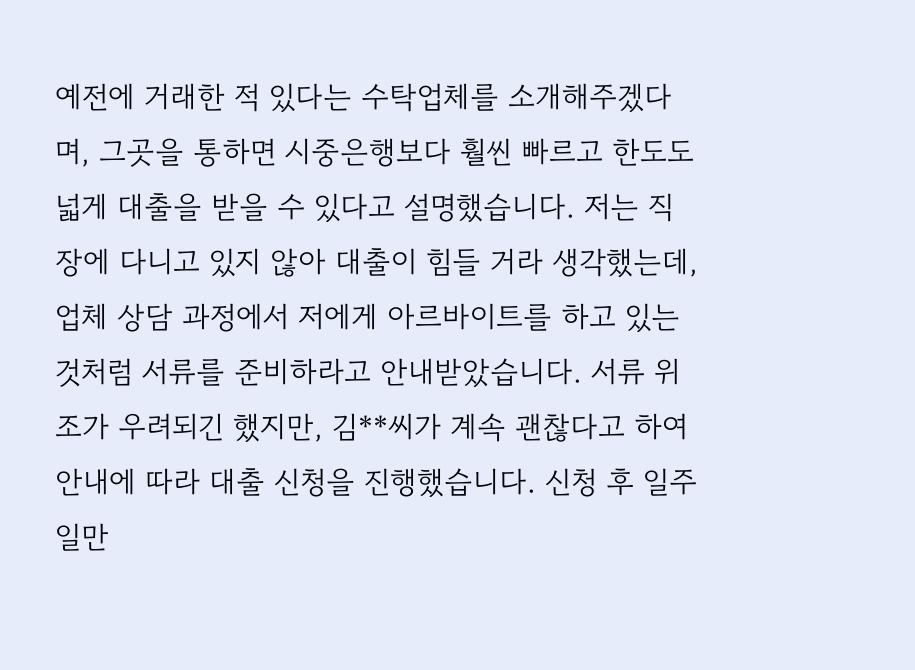예전에 거래한 적 있다는 수탁업체를 소개해주겠다며, 그곳을 통하면 시중은행보다 훨씬 빠르고 한도도 넓게 대출을 받을 수 있다고 설명했습니다. 저는 직장에 다니고 있지 않아 대출이 힘들 거라 생각했는데, 업체 상담 과정에서 저에게 아르바이트를 하고 있는 것처럼 서류를 준비하라고 안내받았습니다. 서류 위조가 우려되긴 했지만, 김**씨가 계속 괜찮다고 하여 안내에 따라 대출 신청을 진행했습니다. 신청 후 일주일만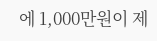에 1,000만원이 제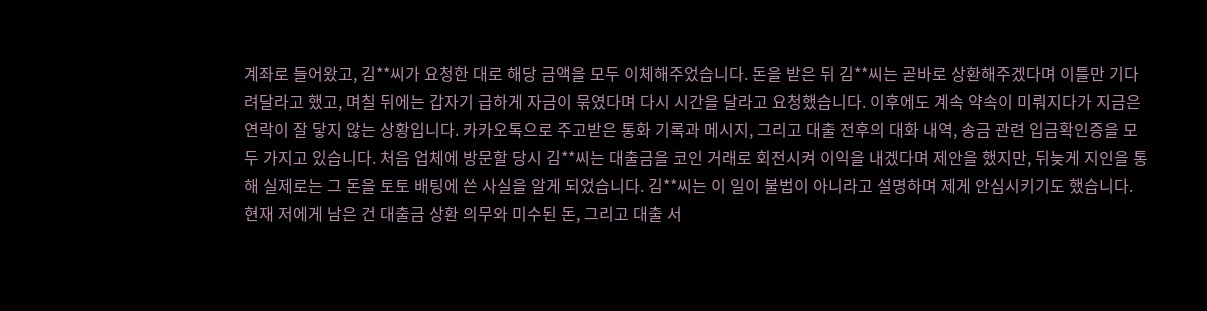계좌로 들어왔고, 김**씨가 요청한 대로 해당 금액을 모두 이체해주었습니다. 돈을 받은 뒤 김**씨는 곧바로 상환해주겠다며 이틀만 기다려달라고 했고, 며칠 뒤에는 갑자기 급하게 자금이 묶였다며 다시 시간을 달라고 요청했습니다. 이후에도 계속 약속이 미뤄지다가 지금은 연락이 잘 닿지 않는 상황입니다. 카카오톡으로 주고받은 통화 기록과 메시지, 그리고 대출 전후의 대화 내역, 송금 관련 입금확인증을 모두 가지고 있습니다. 처음 업체에 방문할 당시 김**씨는 대출금을 코인 거래로 회전시켜 이익을 내겠다며 제안을 했지만, 뒤늦게 지인을 통해 실제로는 그 돈을 토토 배팅에 쓴 사실을 알게 되었습니다. 김**씨는 이 일이 불법이 아니라고 설명하며 제게 안심시키기도 했습니다. 현재 저에게 남은 건 대출금 상환 의무와 미수된 돈, 그리고 대출 서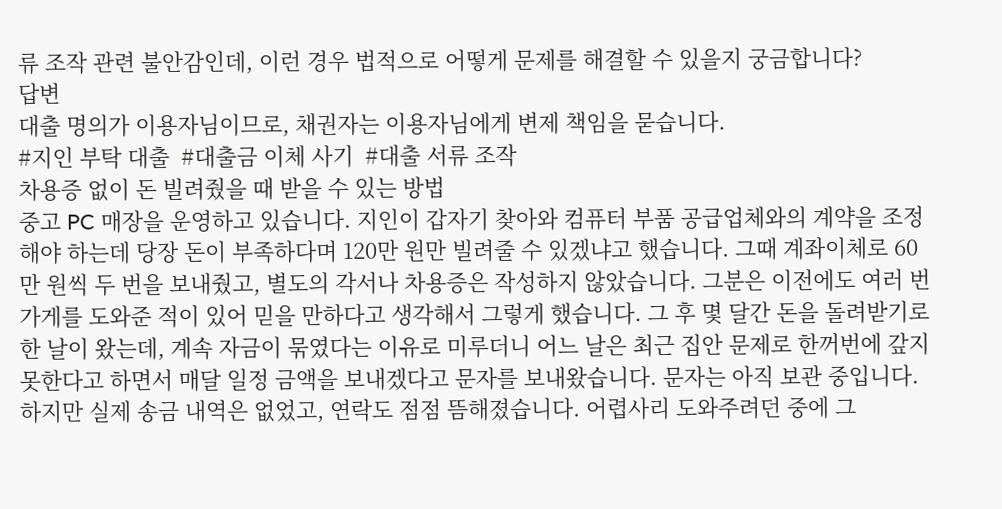류 조작 관련 불안감인데, 이런 경우 법적으로 어떻게 문제를 해결할 수 있을지 궁금합니다?
답변
대출 명의가 이용자님이므로, 채권자는 이용자님에게 변제 책임을 묻습니다.
#지인 부탁 대출  #대출금 이체 사기  #대출 서류 조작
차용증 없이 돈 빌려줬을 때 받을 수 있는 방법
중고 PC 매장을 운영하고 있습니다. 지인이 갑자기 찾아와 컴퓨터 부품 공급업체와의 계약을 조정해야 하는데 당장 돈이 부족하다며 120만 원만 빌려줄 수 있겠냐고 했습니다. 그때 계좌이체로 60만 원씩 두 번을 보내줬고, 별도의 각서나 차용증은 작성하지 않았습니다. 그분은 이전에도 여러 번 가게를 도와준 적이 있어 믿을 만하다고 생각해서 그렇게 했습니다. 그 후 몇 달간 돈을 돌려받기로 한 날이 왔는데, 계속 자금이 묶였다는 이유로 미루더니 어느 날은 최근 집안 문제로 한꺼번에 갚지 못한다고 하면서 매달 일정 금액을 보내겠다고 문자를 보내왔습니다. 문자는 아직 보관 중입니다. 하지만 실제 송금 내역은 없었고, 연락도 점점 뜸해졌습니다. 어렵사리 도와주려던 중에 그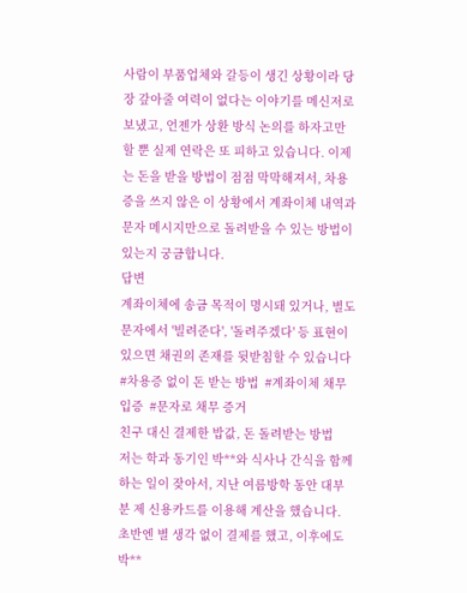사람이 부품업체와 갈등이 생긴 상황이라 당장 갚아줄 여력이 없다는 이야기를 메신저로 보냈고, 언젠가 상환 방식 논의를 하자고만 할 뿐 실제 연락은 또 피하고 있습니다. 이제는 돈을 받을 방법이 점점 막막해져서, 차용증을 쓰지 않은 이 상황에서 계좌이체 내역과 문자 메시지만으로 돌려받을 수 있는 방법이 있는지 궁금합니다.
답변
계좌이체에 송금 목적이 명시돼 있거나, 별도 문자에서 '빌려준다', '돌려주겠다' 등 표현이 있으면 채권의 존재를 뒷받침할 수 있습니다
#차용증 없이 돈 받는 방법  #계좌이체 채무 입증  #문자로 채무 증거
친구 대신 결제한 밥값, 돈 돌려받는 방법
저는 학과 동기인 박**와 식사나 간식을 함께하는 일이 잦아서, 지난 여름방학 동안 대부분 제 신용카드를 이용해 계산을 했습니다. 초반엔 별 생각 없이 결제를 했고, 이후에도 박**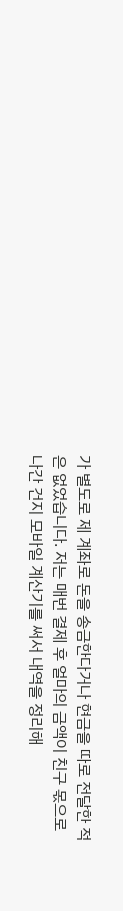가 별도로 제 계좌로 돈을 송금한다거나 현금을 따로 전달한 적은 없었습니다. 저는 매번 결제 후 얼마의 금액이 친구 몫으로 나간 건지 모바일 계산기를 써서 내역을 정리해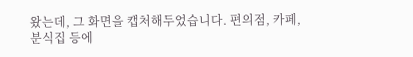왔는데, 그 화면을 캡처해두었습니다. 편의점, 카페, 분식집 등에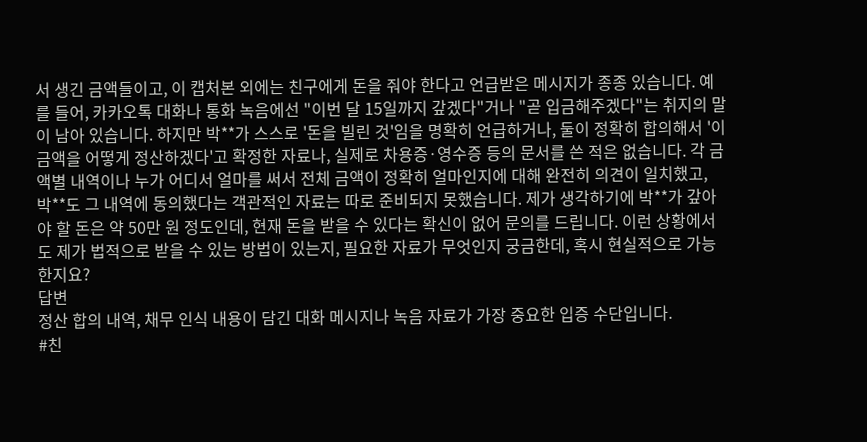서 생긴 금액들이고, 이 캡처본 외에는 친구에게 돈을 줘야 한다고 언급받은 메시지가 종종 있습니다. 예를 들어, 카카오톡 대화나 통화 녹음에선 "이번 달 15일까지 갚겠다"거나 "곧 입금해주겠다"는 취지의 말이 남아 있습니다. 하지만 박**가 스스로 '돈을 빌린 것'임을 명확히 언급하거나, 둘이 정확히 합의해서 '이 금액을 어떻게 정산하겠다'고 확정한 자료나, 실제로 차용증·영수증 등의 문서를 쓴 적은 없습니다. 각 금액별 내역이나 누가 어디서 얼마를 써서 전체 금액이 정확히 얼마인지에 대해 완전히 의견이 일치했고, 박**도 그 내역에 동의했다는 객관적인 자료는 따로 준비되지 못했습니다. 제가 생각하기에 박**가 갚아야 할 돈은 약 50만 원 정도인데, 현재 돈을 받을 수 있다는 확신이 없어 문의를 드립니다. 이런 상황에서도 제가 법적으로 받을 수 있는 방법이 있는지, 필요한 자료가 무엇인지 궁금한데, 혹시 현실적으로 가능한지요?
답변
정산 합의 내역, 채무 인식 내용이 담긴 대화 메시지나 녹음 자료가 가장 중요한 입증 수단입니다.
#친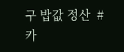구 밥값 정산  #카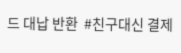드 대납 반환  #친구대신 결제